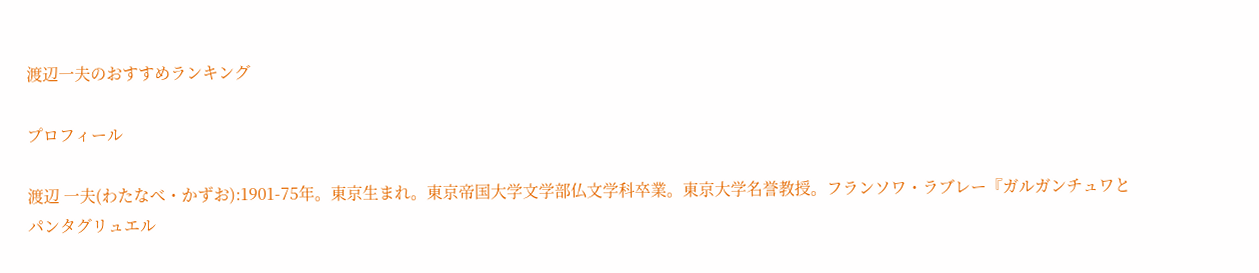渡辺一夫のおすすめランキング

プロフィール

渡辺 一夫(わたなべ・かずお):1901-75年。東京生まれ。東京帝国大学文学部仏文学科卒業。東京大学名誉教授。フランソワ・ラブレー『ガルガンチュワとパンタグリュエル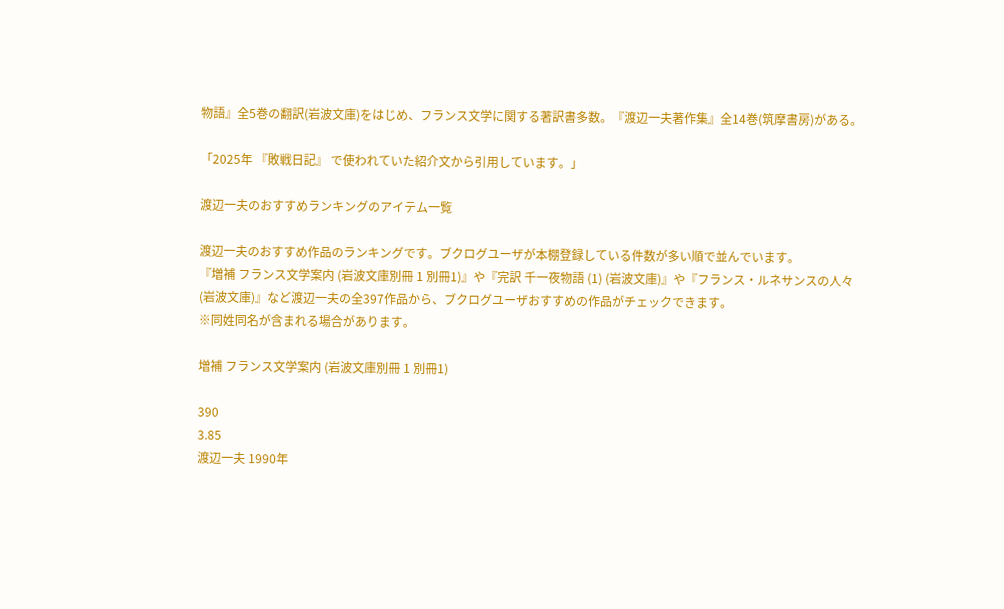物語』全5巻の翻訳(岩波文庫)をはじめ、フランス文学に関する著訳書多数。『渡辺一夫著作集』全14巻(筑摩書房)がある。

「2025年 『敗戦日記』 で使われていた紹介文から引用しています。」

渡辺一夫のおすすめランキングのアイテム一覧

渡辺一夫のおすすめ作品のランキングです。ブクログユーザが本棚登録している件数が多い順で並んでいます。
『増補 フランス文学案内 (岩波文庫別冊 1 別冊1)』や『完訳 千一夜物語 (1) (岩波文庫)』や『フランス・ルネサンスの人々 (岩波文庫)』など渡辺一夫の全397作品から、ブクログユーザおすすめの作品がチェックできます。
※同姓同名が含まれる場合があります。

増補 フランス文学案内 (岩波文庫別冊 1 別冊1)

390
3.85
渡辺一夫 1990年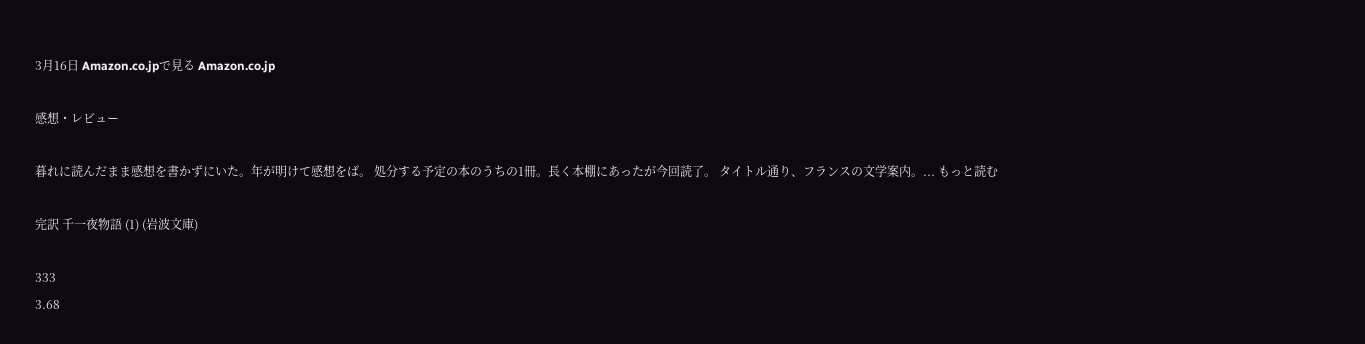3月16日 Amazon.co.jpで見る Amazon.co.jp

感想・レビュー

暮れに読んだまま感想を書かずにいた。年が明けて感想をば。 処分する予定の本のうちの1冊。長く本棚にあったが今回読了。 タイトル通り、フランスの文学案内。... もっと読む

完訳 千一夜物語 (1) (岩波文庫)

333
3.68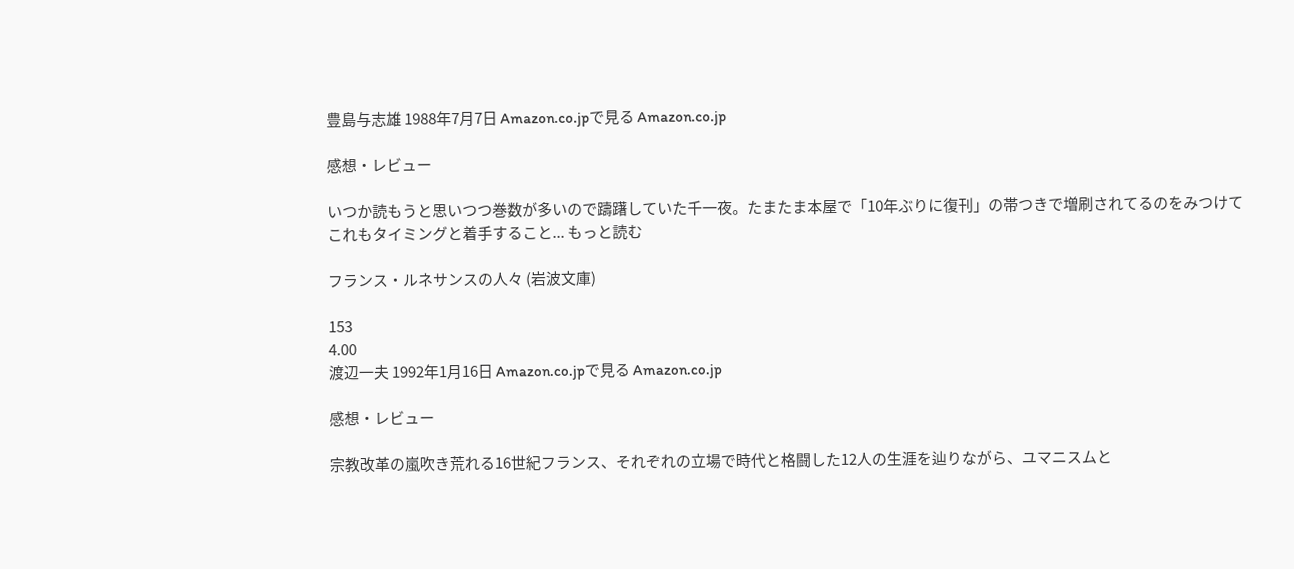豊島与志雄 1988年7月7日 Amazon.co.jpで見る Amazon.co.jp

感想・レビュー

いつか読もうと思いつつ巻数が多いので躊躇していた千一夜。たまたま本屋で「10年ぶりに復刊」の帯つきで増刷されてるのをみつけてこれもタイミングと着手すること... もっと読む

フランス・ルネサンスの人々 (岩波文庫)

153
4.00
渡辺一夫 1992年1月16日 Amazon.co.jpで見る Amazon.co.jp

感想・レビュー

宗教改革の嵐吹き荒れる16世紀フランス、それぞれの立場で時代と格闘した12人の生涯を辿りながら、ユマニスムと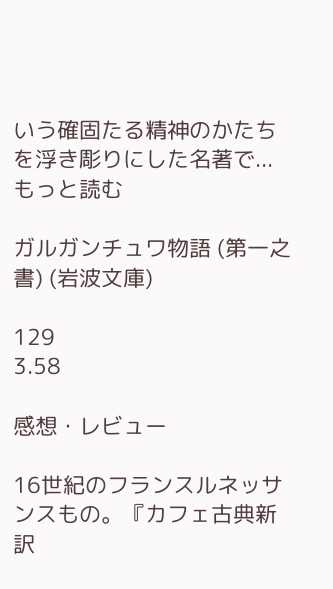いう確固たる精神のかたちを浮き彫りにした名著で... もっと読む

ガルガンチュワ物語 (第一之書) (岩波文庫)

129
3.58

感想・レビュー

16世紀のフランスルネッサンスもの。『カフェ古典新訳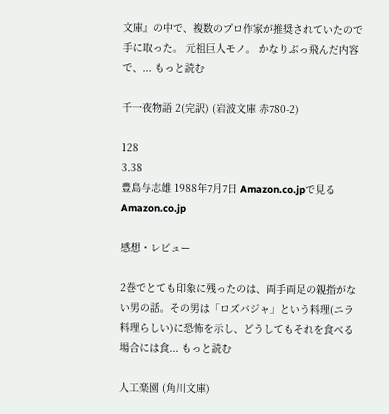文庫』の中で、複数のプロ作家が推奨されていたので手に取った。 元祖巨人モノ。 かなりぶっ飛んだ内容で、... もっと読む

千一夜物語 2(完訳) (岩波文庫 赤780-2)

128
3.38
豊島与志雄 1988年7月7日 Amazon.co.jpで見る Amazon.co.jp

感想・レビュー

2巻でとても印象に残ったのは、両手両足の親指がない男の話。その男は「ロズバジャ」という料理(ニラ料理らしい)に恐怖を示し、どうしてもそれを食べる場合には食... もっと読む

人工楽園 (角川文庫)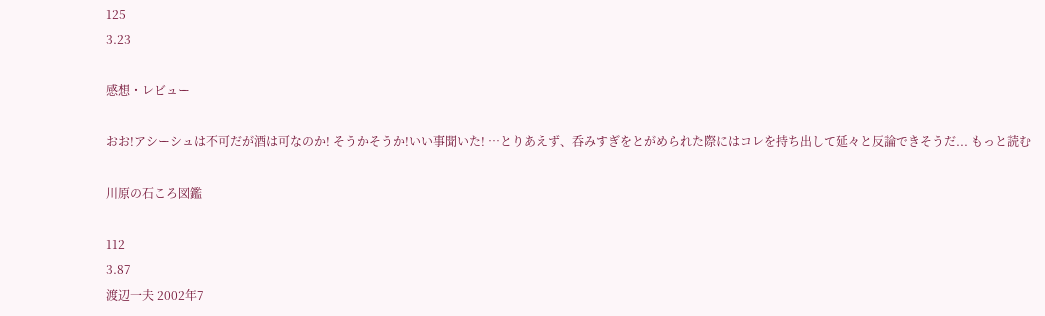125
3.23

感想・レビュー

おお!アシーシュは不可だが酒は可なのか! そうかそうか!いい事聞いた! …とりあえず、呑みすぎをとがめられた際にはコレを持ち出して延々と反論できそうだ... もっと読む

川原の石ころ図鑑

112
3.87
渡辺一夫 2002年7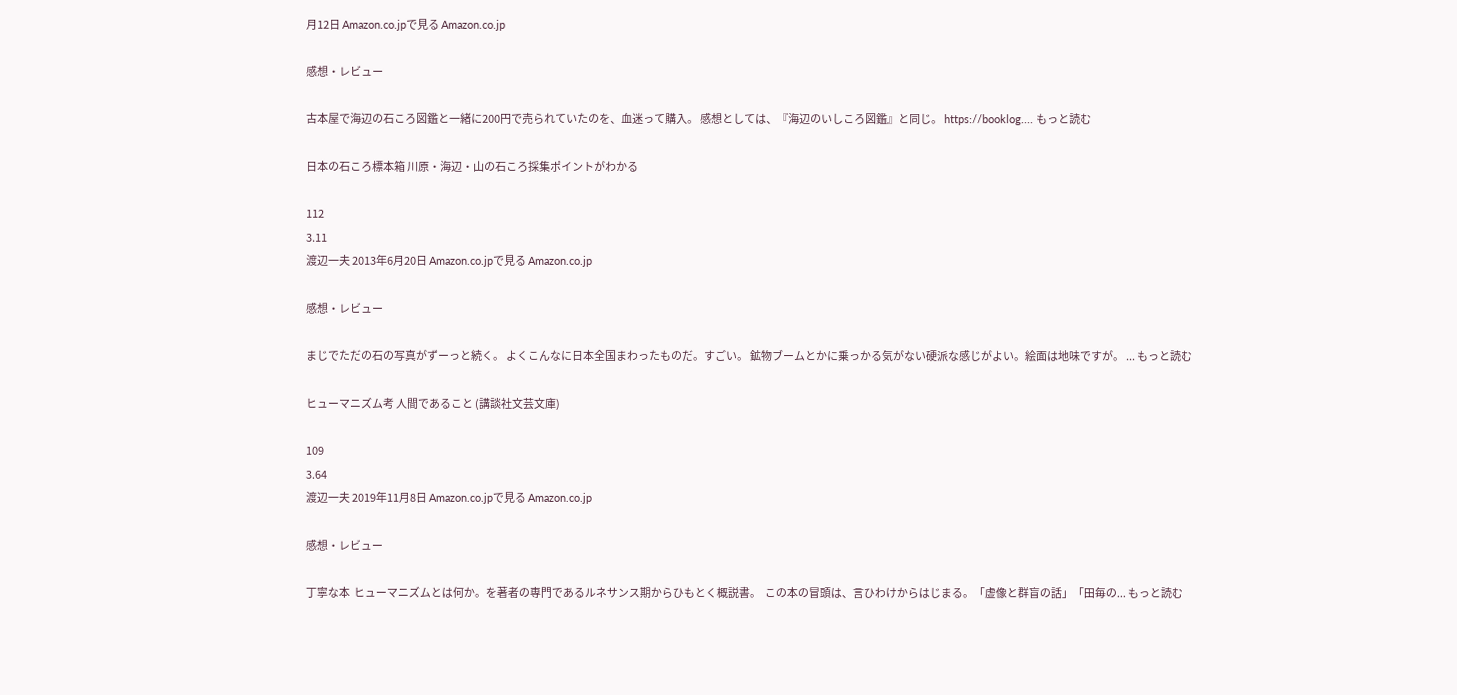月12日 Amazon.co.jpで見る Amazon.co.jp

感想・レビュー

古本屋で海辺の石ころ図鑑と一緒に200円で売られていたのを、血迷って購入。 感想としては、『海辺のいしころ図鑑』と同じ。 https://booklog.... もっと読む

日本の石ころ標本箱 川原・海辺・山の石ころ採集ポイントがわかる

112
3.11
渡辺一夫 2013年6月20日 Amazon.co.jpで見る Amazon.co.jp

感想・レビュー

まじでただの石の写真がずーっと続く。 よくこんなに日本全国まわったものだ。すごい。 鉱物ブームとかに乗っかる気がない硬派な感じがよい。絵面は地味ですが。 ... もっと読む

ヒューマニズム考 人間であること (講談社文芸文庫)

109
3.64
渡辺一夫 2019年11月8日 Amazon.co.jpで見る Amazon.co.jp

感想・レビュー

丁寧な本  ヒューマニズムとは何か。を著者の専門であるルネサンス期からひもとく概説書。  この本の冒頭は、言ひわけからはじまる。「虚像と群盲の話」「田毎の... もっと読む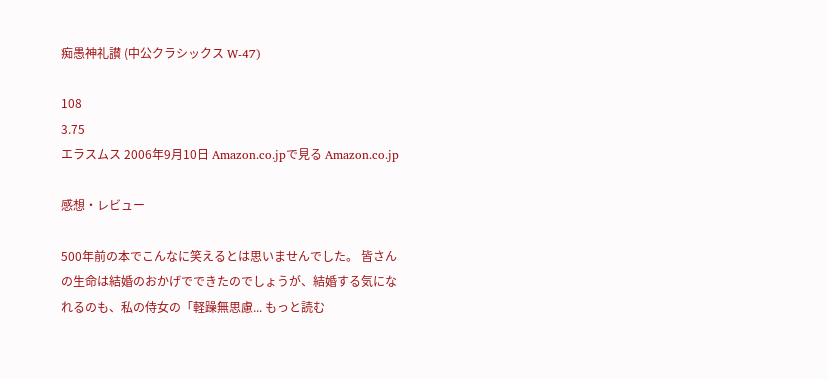痴愚神礼讃 (中公クラシックス W-47)

108
3.75
エラスムス 2006年9月10日 Amazon.co.jpで見る Amazon.co.jp

感想・レビュー

500年前の本でこんなに笑えるとは思いませんでした。 皆さんの生命は結婚のおかげでできたのでしょうが、結婚する気になれるのも、私の侍女の「軽躁無思慮... もっと読む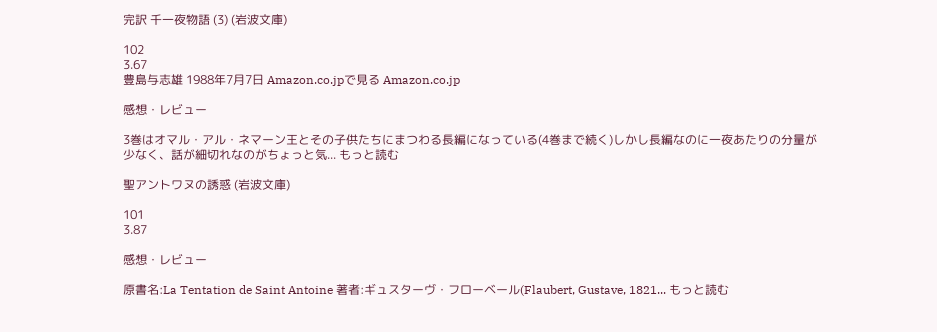完訳 千一夜物語 (3) (岩波文庫)

102
3.67
豊島与志雄 1988年7月7日 Amazon.co.jpで見る Amazon.co.jp

感想・レビュー

3巻はオマル・アル・ネマーン王とその子供たちにまつわる長編になっている(4巻まで続く)しかし長編なのに一夜あたりの分量が少なく、話が細切れなのがちょっと気... もっと読む

聖アントワヌの誘惑 (岩波文庫)

101
3.87

感想・レビュー

原書名:La Tentation de Saint Antoine 著者:ギュスターヴ・フローベール(Flaubert, Gustave, 1821... もっと読む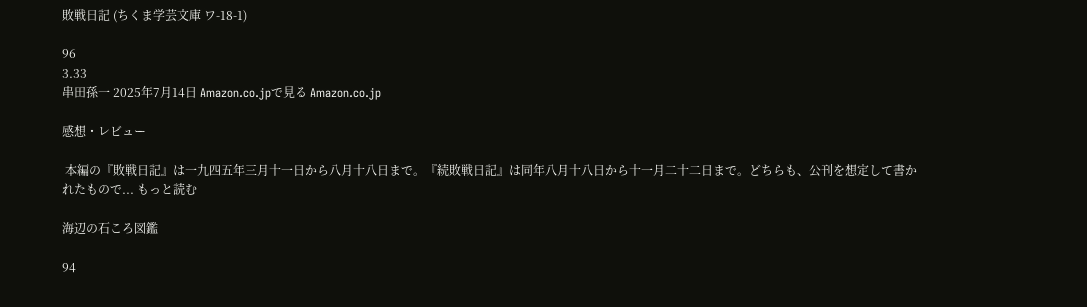敗戦日記 (ちくま学芸文庫 ワ-18-1)

96
3.33
串田孫一 2025年7月14日 Amazon.co.jpで見る Amazon.co.jp

感想・レビュー

 本編の『敗戦日記』は一九四五年三月十一日から八月十八日まで。『続敗戦日記』は同年八月十八日から十一月二十二日まで。どちらも、公刊を想定して書かれたもので... もっと読む

海辺の石ころ図鑑

94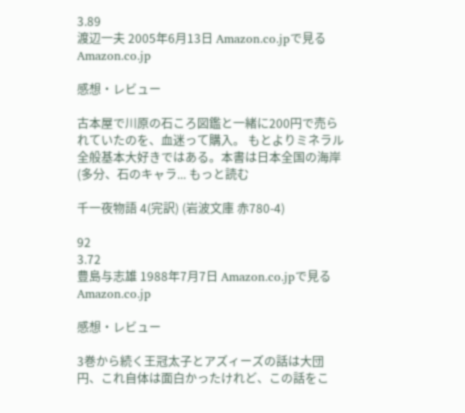3.89
渡辺一夫 2005年6月13日 Amazon.co.jpで見る Amazon.co.jp

感想・レビュー

古本屋で川原の石ころ図鑑と一緒に200円で売られていたのを、血迷って購入。 もとよりミネラル全般基本大好きではある。本書は日本全国の海岸(多分、石のキャラ... もっと読む

千一夜物語 4(完訳) (岩波文庫 赤780-4)

92
3.72
豊島与志雄 1988年7月7日 Amazon.co.jpで見る Amazon.co.jp

感想・レビュー

3巻から続く王冠太子とアズィーズの話は大団円、これ自体は面白かったけれど、この話をこ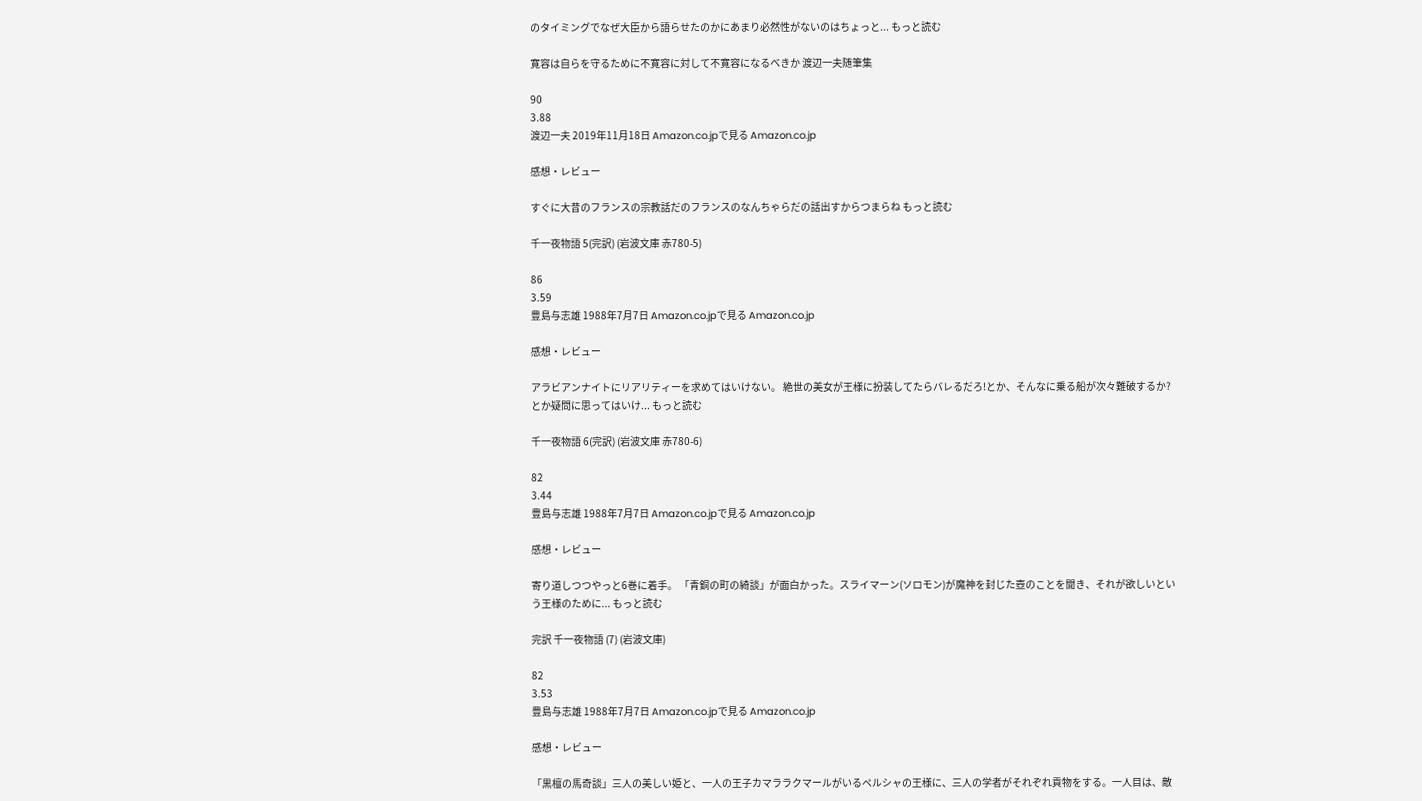のタイミングでなぜ大臣から語らせたのかにあまり必然性がないのはちょっと... もっと読む

寛容は自らを守るために不寛容に対して不寛容になるべきか 渡辺一夫随筆集

90
3.88
渡辺一夫 2019年11月18日 Amazon.co.jpで見る Amazon.co.jp

感想・レビュー

すぐに大昔のフランスの宗教話だのフランスのなんちゃらだの話出すからつまらね もっと読む

千一夜物語 5(完訳) (岩波文庫 赤780-5)

86
3.59
豊島与志雄 1988年7月7日 Amazon.co.jpで見る Amazon.co.jp

感想・レビュー

アラビアンナイトにリアリティーを求めてはいけない。 絶世の美女が王様に扮装してたらバレるだろ!とか、そんなに乗る船が次々難破するか?とか疑問に思ってはいけ... もっと読む

千一夜物語 6(完訳) (岩波文庫 赤780-6)

82
3.44
豊島与志雄 1988年7月7日 Amazon.co.jpで見る Amazon.co.jp

感想・レビュー

寄り道しつつやっと6巻に着手。 「青銅の町の綺談」が面白かった。スライマーン(ソロモン)が魔神を封じた壺のことを聞き、それが欲しいという王様のために... もっと読む

完訳 千一夜物語 (7) (岩波文庫)

82
3.53
豊島与志雄 1988年7月7日 Amazon.co.jpで見る Amazon.co.jp

感想・レビュー

「黒檀の馬奇談」三人の美しい姫と、一人の王子カマララクマールがいるペルシャの王様に、三人の学者がそれぞれ貢物をする。一人目は、敵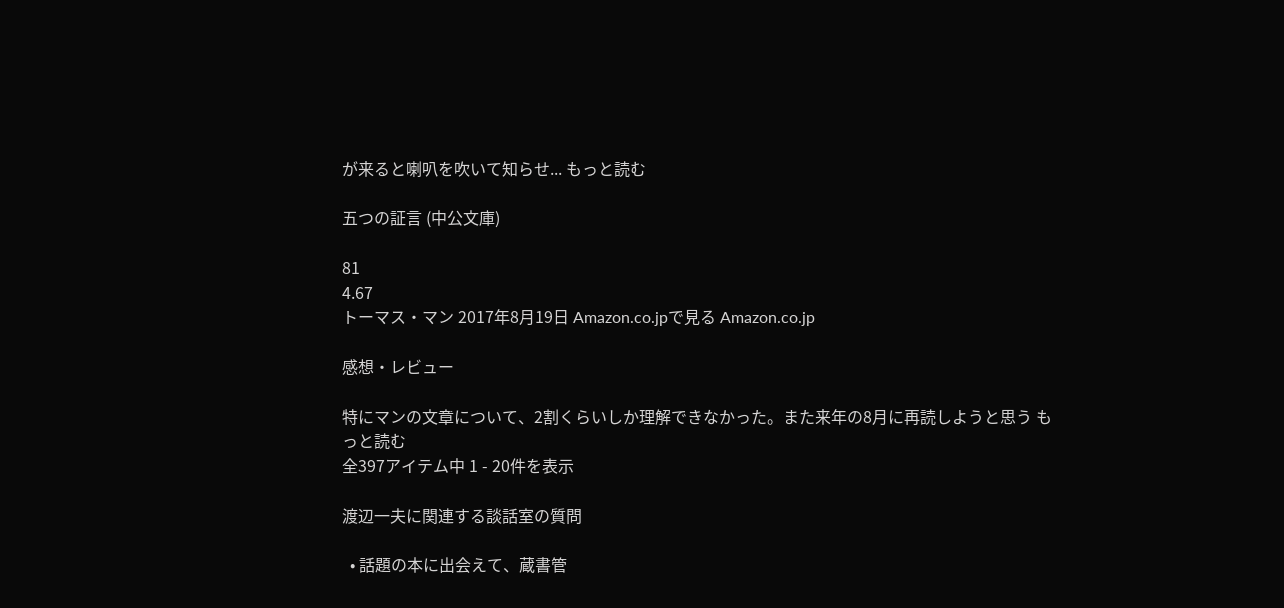が来ると喇叭を吹いて知らせ... もっと読む

五つの証言 (中公文庫)

81
4.67
トーマス・マン 2017年8月19日 Amazon.co.jpで見る Amazon.co.jp

感想・レビュー

特にマンの文章について、2割くらいしか理解できなかった。また来年の8月に再読しようと思う もっと読む
全397アイテム中 1 - 20件を表示

渡辺一夫に関連する談話室の質問

  • 話題の本に出会えて、蔵書管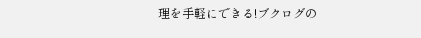理を手軽にできる!ブクログの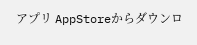アプリ AppStoreからダウンロ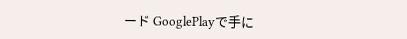ード GooglePlayで手に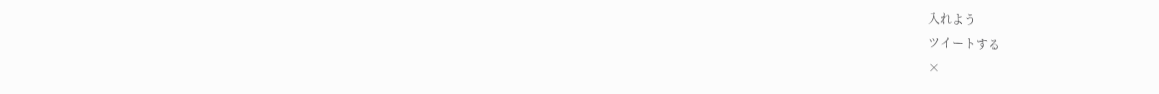入れよう
ツイートする
×